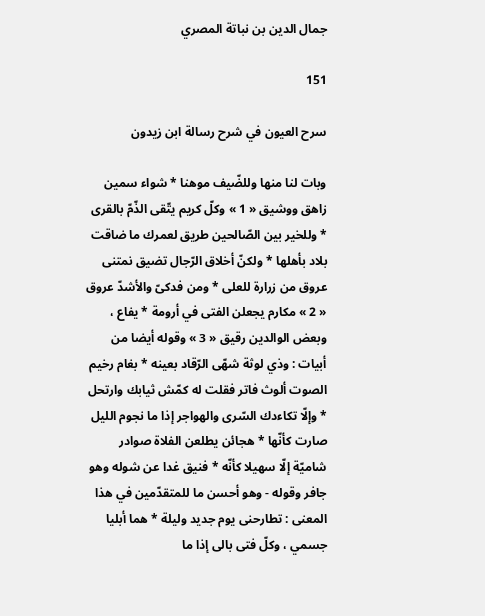جمال الدين بن نباتة المصري

151

سرح العيون في شرح رسالة ابن زيدون

وبات لنا منها وللضّيف موهنا * شواء سمين زاهق ووشيق « 1 » وكلّ كريم يتّقى الذّمّ بالقرى * وللخير بين الصّالحين طريق لعمرك ما ضاقت بلاد بأهلها * ولكنّ أخلاق الرّجال تضيق نمتنى عروق من زرارة للعلى * ومن فدكىّ والأشدّ عروق « 2 » مكارم يجعلن الفتى في أرومة * يفاع ، وبعض الوالدين رقيق « 3 » وقوله أيضا من أبيات : وذي لوثة شهّى الرّقاد بعينه * بغام رخيم الصوت ألوث فاتر فقلت له كمّش ثيابك وارتحل * وإلّا تكاءدك السّرى والهواجر إذا ما نجوم الليل صارت كأنّها * هجائن يطلعن الفلاة صوادر شاميّة إلّا سهيلا كأنّه * فنيق غدا عن شوله وهو جافر وقوله - وهو أحسن ما للمتقدّمين في هذا المعنى : تطارحنى يوم جديد وليلة * هما أبليا جسمي ، وكلّ فتى بالى إذا ما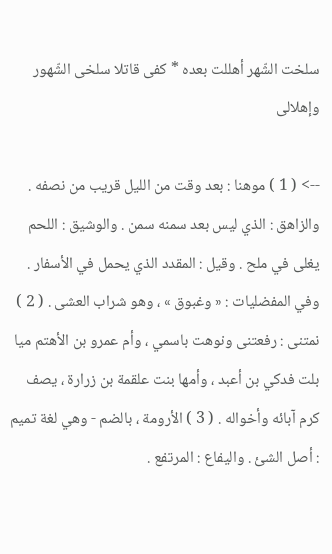سلخت الشّهر أهللت بعده * كفى قاتلا سلخى الشّهور وإهلالى

--> ( 1 ) موهنا : بعد وقت من الليل قريب من نصفه . والزاهق : الذي ليس بعد سمنه سمن . والوشيق : اللحم يغلى في ملح . وقيل : المقدد الذي يحمل في الأسفار . وفي المفضليات : « وغبوق » ، وهو شراب العشى . ( 2 ) نمتنى : رفعتنى ونوهت باسمي ، وأم عمرو بن الأهتم ميا بلت فدكي بن أعبد ، وأمها بنت علقمة بن زرارة ، يصف كرم آبائه وأخواله . ( 3 ) الأرومة ، بالضم - وهي لغة تميم : أصل الشئ . واليفاع : المرتفع .